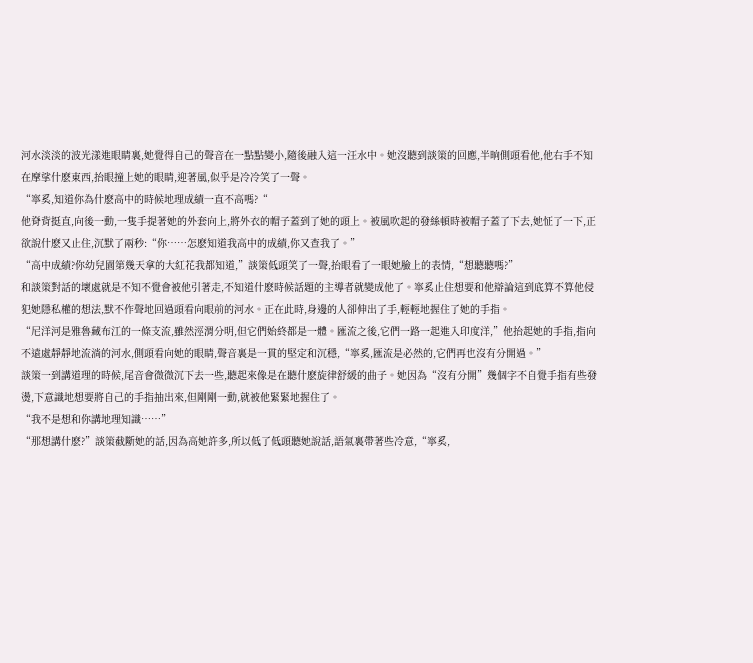河水淡淡的波光漾進眼睛裏,她覺得自己的聲音在一點點變小,隨後融入這一汪水中。她沒聽到談策的回應,半晌側頭看他,他右手不知在摩挲什麽東西,抬眼撞上她的眼睛,迎著風,似乎是冷冷笑了一聲。
“寧奚,知道你為什麽高中的時候地理成績一直不高嗎?“
他脊背挺直,向後一動,一隻手提著她的外套向上,將外衣的帽子蓋到了她的頭上。被風吹起的發絲頓時被帽子蓋了下去,她怔了一下,正欲說什麽又止住,沉默了兩秒:“你……怎麽知道我高中的成績,你又查我了。”
“高中成績?你幼兒園第幾天拿的大紅花我都知道,”談策低頭笑了一聲,抬眼看了一眼她臉上的表情,“想聽聽嗎?”
和談策對話的壞處就是不知不覺會被他引著走,不知道什麽時候話題的主導者就變成他了。寧奚止住想要和他辯論這到底算不算他侵犯她隱私權的想法,默不作聲地回過頭看向眼前的河水。正在此時,身邊的人卻伸出了手,輕輕地握住了她的手指。
“尼洋河是雅魯藏布江的一條支流,雖然涇渭分明,但它們始終都是一體。匯流之後,它們一路一起進入印度洋,”他抬起她的手指,指向不遠處靜靜地流淌的河水,側頭看向她的眼睛,聲音裏是一貫的堅定和沉穩,“寧奚,匯流是必然的,它們再也沒有分開過。”
談策一到講道理的時候,尾音會微微沉下去一些,聽起來像是在聽什麽旋律舒緩的曲子。她因為“沒有分開”幾個字不自覺手指有些發燙,下意識地想要將自己的手指抽出來,但剛剛一動,就被他緊緊地握住了。
“我不是想和你講地理知識……”
“那想講什麽?”談策截斷她的話,因為高她許多,所以低了低頭聽她說話,語氣裏帶著些冷意,“寧奚,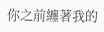你之前纏著我的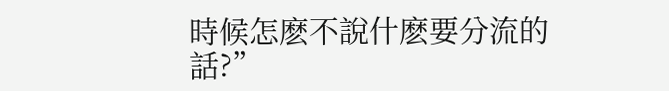時候怎麽不說什麽要分流的話?”